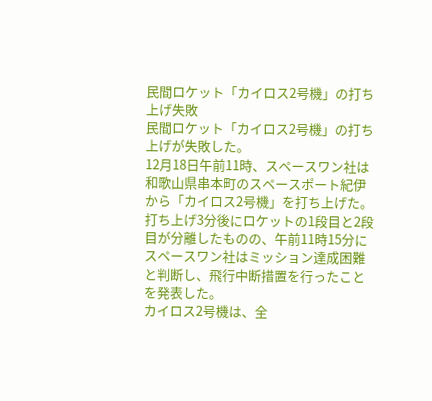民間ロケット「カイロス2号機」の打ち上げ失敗
民間ロケット「カイロス2号機」の打ち上げが失敗した。
12月18日午前11時、スペースワン社は和歌山県串本町のスペースポート紀伊から「カイロス2号機」を打ち上げた。打ち上げ3分後にロケットの1段目と2段目が分離したものの、午前11時15分にスペースワン社はミッション達成困難と判断し、飛行中断措置を行ったことを発表した。
カイロス2号機は、全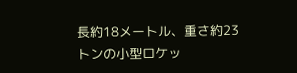長約18メートル、重さ約23トンの小型ロケッ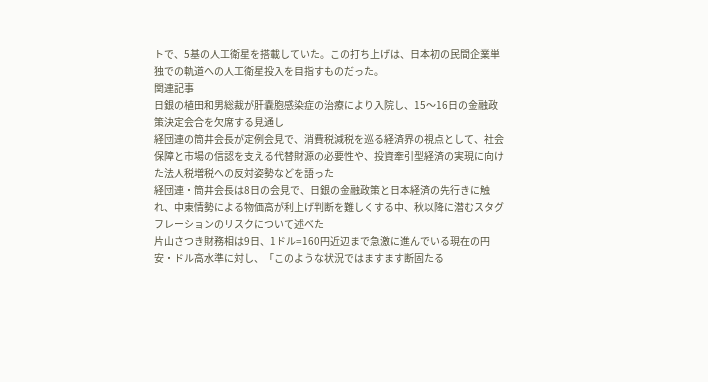トで、5基の人工衛星を搭載していた。この打ち上げは、日本初の民間企業単独での軌道への人工衛星投入を目指すものだった。
関連記事
日銀の植田和男総裁が肝嚢胞感染症の治療により入院し、15〜16日の金融政策決定会合を欠席する見通し
経団連の筒井会長が定例会見で、消費税減税を巡る経済界の視点として、社会保障と市場の信認を支える代替財源の必要性や、投資牽引型経済の実現に向けた法人税増税への反対姿勢などを語った
経団連・筒井会長は8日の会見で、日銀の金融政策と日本経済の先行きに触れ、中東情勢による物価高が利上げ判断を難しくする中、秋以降に潜むスタグフレーションのリスクについて述べた
片山さつき財務相は9日、1ドル=160円近辺まで急激に進んでいる現在の円安・ドル高水準に対し、「このような状況ではますます断固たる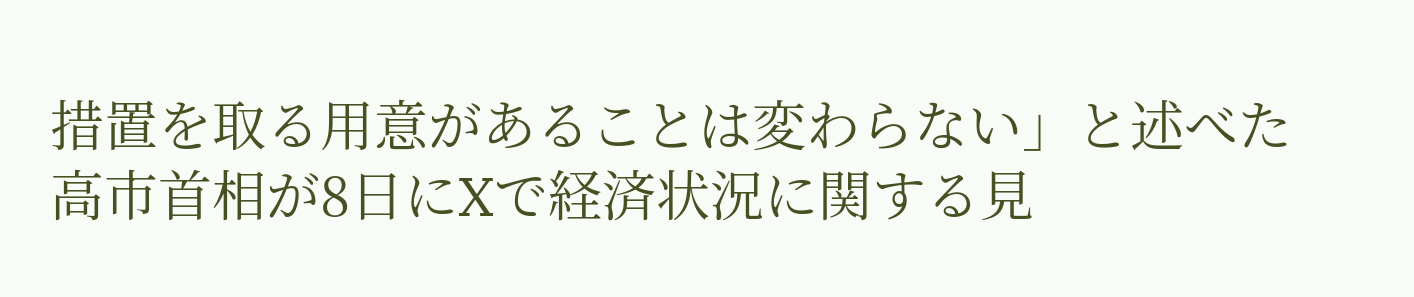措置を取る用意があることは変わらない」と述べた
高市首相が8日にXで経済状況に関する見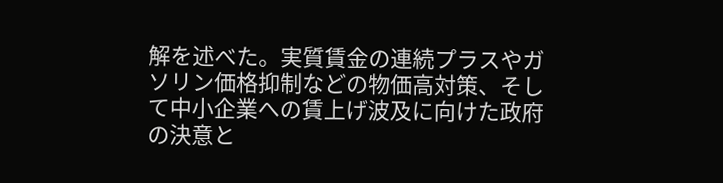解を述べた。実質賃金の連続プラスやガソリン価格抑制などの物価高対策、そして中小企業への賃上げ波及に向けた政府の決意と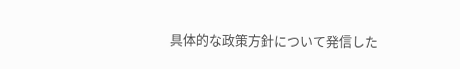具体的な政策方針について発信した